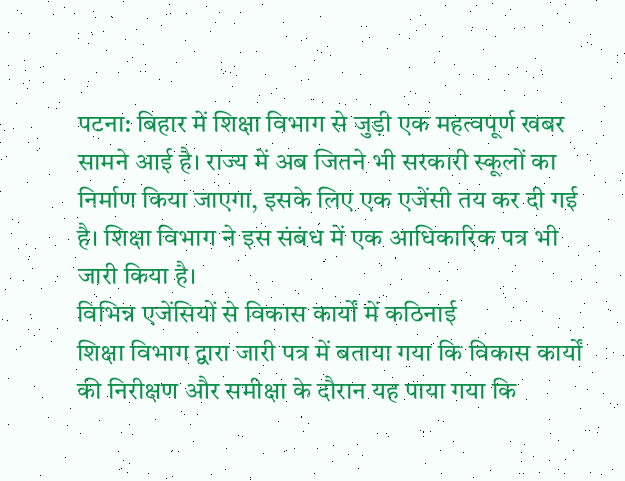पटना: बिहार में शिक्षा विभाग से जुड़ी एक महत्वपूर्ण खबर सामने आई है। राज्य में अब जितने भी सरकारी स्कूलों का निर्माण किया जाएगा, इसके लिए एक एजेंसी तय कर दी गई है। शिक्षा विभाग ने इस संबंध में एक आधिकारिक पत्र भी जारी किया है।
विभिन्न एजेंसियों से विकास कार्यों में कठिनाई
शिक्षा विभाग द्वारा जारी पत्र में बताया गया कि विकास कार्यों की निरीक्षण और समीक्षा के दौरान यह पाया गया कि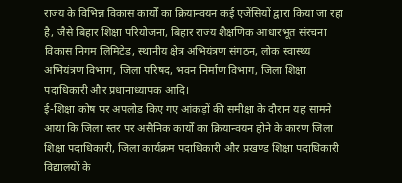राज्य के विभिन्न विकास कार्यों का क्रियान्वयन कई एजेंसियों द्वारा किया जा रहा है, जैसे बिहार शिक्षा परियोजना, बिहार राज्य शैक्षणिक आधारभूत संरचना विकास निगम लिमिटेड, स्थानीय क्षेत्र अभियंत्रण संगठन, लोक स्वास्थ्य अभियंत्रण विभाग, जिला परिषद, भवन निर्माण विभाग, जिला शिक्षा पदाधिकारी और प्रधानाध्यापक आदि।
ई-शिक्षा कोष पर अपलोड किए गए आंकड़ों की समीक्षा के दौरान यह सामने आया कि जिला स्तर पर असैनिक कार्यों का क्रियान्वयन होने के कारण जिला शिक्षा पदाधिकारी, जिला कार्यक्रम पदाधिकारी और प्रखण्ड शिक्षा पदाधिकारी विद्यालयों के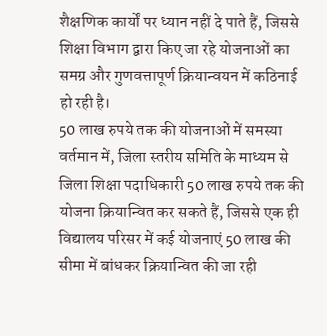शैक्षणिक कार्यों पर ध्यान नहीं दे पाते हैं, जिससे शिक्षा विभाग द्वारा किए जा रहे योजनाओं का समग्र और गुणवत्तापूर्ण क्रियान्वयन में कठिनाई हो रही है।
50 लाख रुपये तक की योजनाओं में समस्या
वर्तमान में, जिला स्तरीय समिति के माध्यम से जिला शिक्षा पदाधिकारी 50 लाख रुपये तक की योजना क्रियान्वित कर सकते हैं, जिससे एक ही विद्यालय परिसर में कई योजनाएं 50 लाख की सीमा में बांधकर क्रियान्वित की जा रही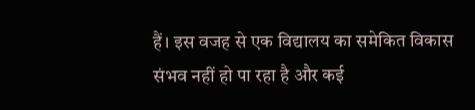हैं। इस वजह से एक विद्यालय का समेकित विकास संभव नहीं हो पा रहा है और कई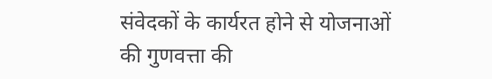संवेदकों के कार्यरत होने से योजनाओं की गुणवत्ता की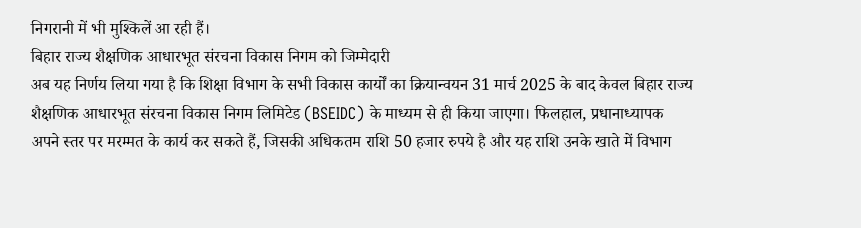निगरानी में भी मुश्किलें आ रही हैं।
बिहार राज्य शैक्षणिक आधारभूत संरचना विकास निगम को जिम्मेदारी
अब यह निर्णय लिया गया है कि शिक्षा विभाग के सभी विकास कार्यों का क्रियान्वयन 31 मार्च 2025 के बाद केवल बिहार राज्य शैक्षणिक आधारभूत संरचना विकास निगम लिमिटेड (BSEIDC) के माध्यम से ही किया जाएगा। फिलहाल, प्रधानाध्यापक अपने स्तर पर मरम्मत के कार्य कर सकते हैं, जिसकी अधिकतम राशि 50 हजार रुपये है और यह राशि उनके खाते में विभाग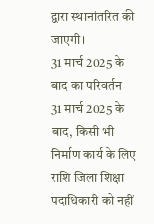द्वारा स्थानांतरित की जाएगी।
31 मार्च 2025 के बाद का परिवर्तन
31 मार्च 2025 के बाद, किसी भी निर्माण कार्य के लिए राशि जिला शिक्षा पदाधिकारी को नहीं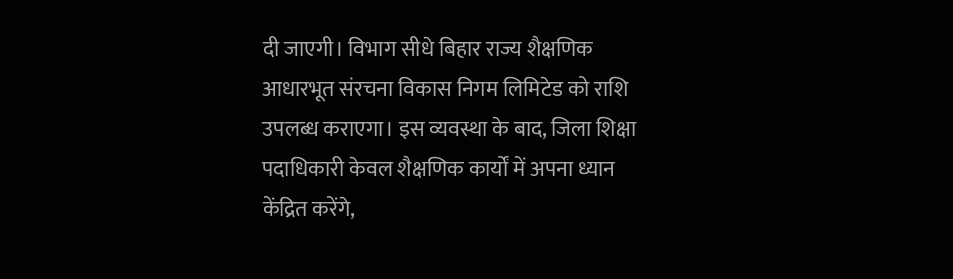दी जाएगी। विभाग सीधे बिहार राज्य शैक्षणिक आधारभूत संरचना विकास निगम लिमिटेड को राशि उपलब्ध कराएगा। इस व्यवस्था के बाद, जिला शिक्षा पदाधिकारी केवल शैक्षणिक कार्यों में अपना ध्यान केंद्रित करेंगे,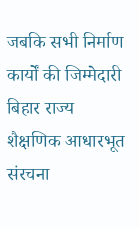जबकि सभी निर्माण कार्यों की जिम्मेदारी बिहार राज्य शैक्षणिक आधारभूत संरचना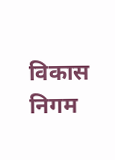विकास निगम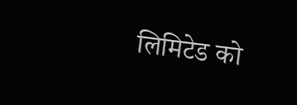लिमिटेड को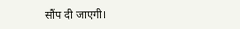सौंप दी जाएगी।